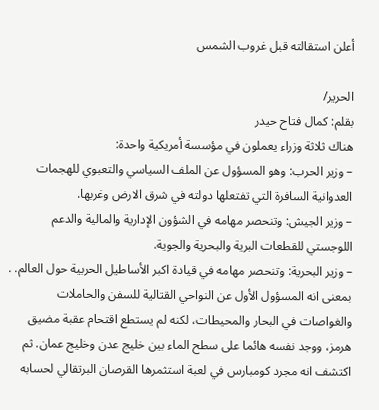أعلن استقالته قبل غروب الشمس

الحرير/
بقلم: كمال فتاح حيدر
هناك ثلاثة وزراء يعملون في مؤسسة أمريكية واحدة:
– وزير الحرب: وهو المسؤول عن الملف السياسي والتعبوي للهجمات العدوانية السافرة التي تفتعلها دولته في شرق الارض وغربها.
– وزير الجيش: وتنحصر مهامه في الشؤون الإدارية والمالية والدعم اللوجستي للقطعات البرية والبحرية والجوية.
– وزير البحرية: وتنحصر مهامه في قيادة اكبر الأساطيل الحربية حول العالم. . بمعنى انه المسؤول الأول عن النواحي القتالية للسفن والحاملات والغواصات في البحار والمحيطات، لكنه لم يستطع اقتحام عقبة مضيق هرمز، ووجد نفسه هائما على سطح الماء بين خليج عدن وخليج عمان. ثم اكتشف انه مجرد كومبارس في لعبة استثمرها القرصان البرتقالي لحسابه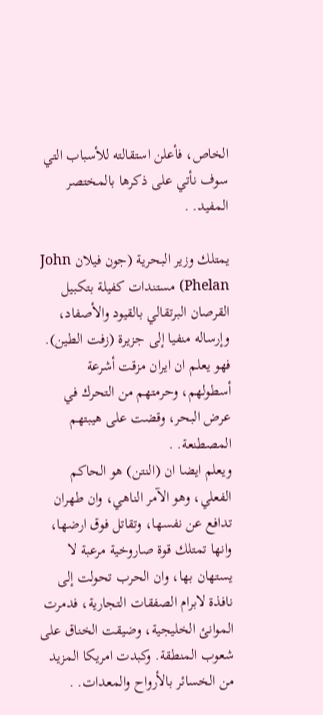الخاص، فأعلن استقالته للأسباب التي سوف نأتي على ذكرها بالمختصر المفيد. .

يمتلك وزير البحرية (جون فيلان John Phelan) مستندات كفيلة بتكبيل القرصان البرتقالي بالقيود والأصفاد، وإرساله منفيا إلى جزيرة (زفت الطين). فهو يعلم ان ايران مزقت أشرعة أسطولهم، وحرمتهم من التحرك في عرض البحر، وقضت على هيبتهم المصطنعة. .
ويعلم ايضا ان (النتن) هو الحاكم الفعلي، وهو الآمر الناهي، وان طهران تدافع عن نفسها، وتقاتل فوق ارضها، وانها تمتلك قوة صاروخية مرعبة لا يستهان بها، وان الحرب تحولت إلى نافذة لابرام الصفقات التجارية، فدمرت الموانئ الخليجية، وضيقت الخناق على شعوب المنطقة. وكبدت امريكا المزيد من الخسائر بالأرواح والمعدات. .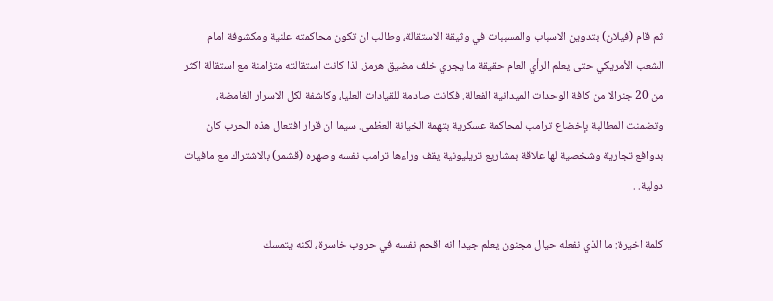ثم قام (فيلان) بتدوين الاسباب والمسببات في وثيقة الاستقالة، وطالب ان تكون محاكمته علنية ومكشوفة امام الشعب الأمريكي حتى يعلم الرأي العام حقيقة ما يجري خلف مضيق هرمز. لذا كانت استقالته متزامنة مع استقالة اكثر من 20 جنرالا من كافة الوحدات الميدانية الفعالة. فكانت صادمة للقيادات العليا، وكاشفة لكل الاسرار الغامضة، وتضمنت المطالبة بإخضاع ترامب لمحاكمة عسكرية بتهمة الخيانة العظمى. سيما ان قرار افتعال هذه الحرب كان بدوافع تجارية وشخصية لها علاقة بمشاريع تريليونية يقف وراءها ترامب نفسه وصهره (قشمر) بالاشتراك مع مافيات دولية. .

كلمة اخيرة: ما الذي نفعله حيال مجنون يعلم جيدا انه اقحم نفسه في حروب خاسرة، لكنه يتمسك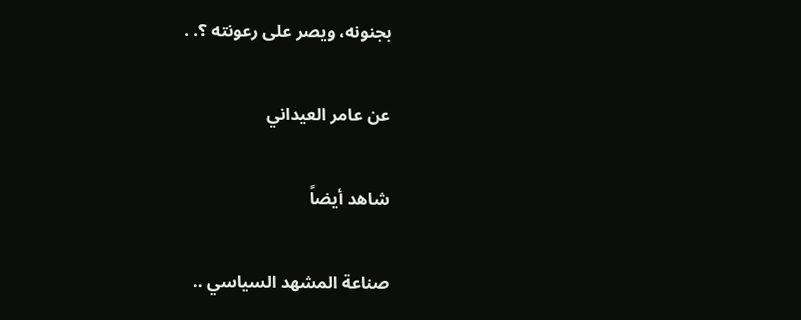بجنونه، ويصر على رعونته ؟. .

عن عامر العيداني

شاهد أيضاً

صناعة المشهد السياسي ..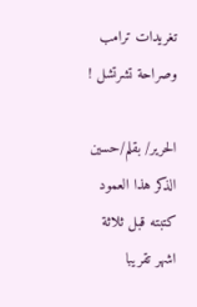تغريدات ترامب وصراحة تشرتشل !

الحرير/ بقلم/حسين الذكر هذا العمود كتبته قبل ثلاثة اشهر تقريبا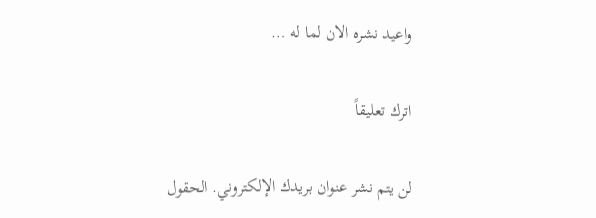واعيد نشره الان لما له …

اترك تعليقاً

لن يتم نشر عنوان بريدك الإلكتروني. الحقول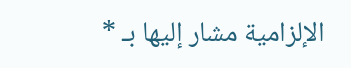الإلزامية مشار إليها بـ *